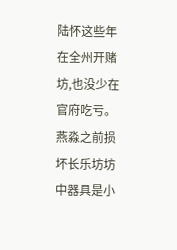陆怀这些年在全州开赌坊,也没少在官府吃亏。燕淼之前损坏长乐坊坊中器具是小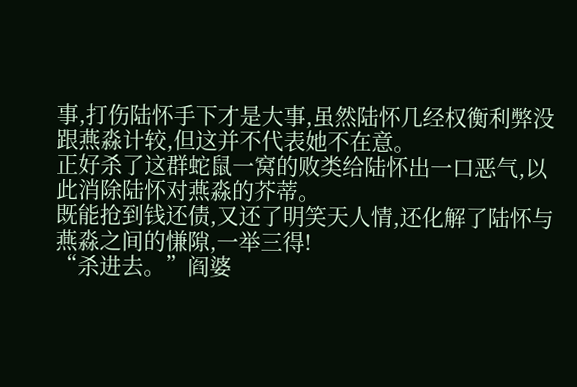事,打伤陆怀手下才是大事,虽然陆怀几经权衡利弊没跟燕淼计较,但这并不代表她不在意。
正好杀了这群蛇鼠一窝的败类给陆怀出一口恶气,以此消除陆怀对燕淼的芥蒂。
既能抢到钱还债,又还了明笑天人情,还化解了陆怀与燕淼之间的慊隙,一举三得!
“杀进去。”阎婆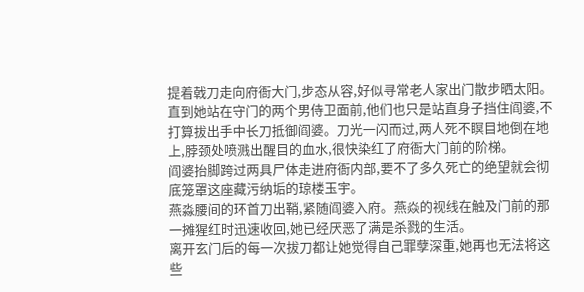提着戟刀走向府衙大门,步态从容,好似寻常老人家出门散步晒太阳。
直到她站在守门的两个男侍卫面前,他们也只是站直身子挡住阎婆,不打算拔出手中长刀抵御阎婆。刀光一闪而过,两人死不瞑目地倒在地上,脖颈处喷溅出醒目的血水,很快染红了府衙大门前的阶梯。
阎婆抬脚跨过两具尸体走进府衙内部,要不了多久死亡的绝望就会彻底笼罩这座藏污纳垢的琼楼玉宇。
燕淼腰间的环首刀出鞘,紧随阎婆入府。燕焱的视线在触及门前的那一摊猩红时迅速收回,她已经厌恶了满是杀戮的生活。
离开玄门后的每一次拔刀都让她觉得自己罪孽深重,她再也无法将这些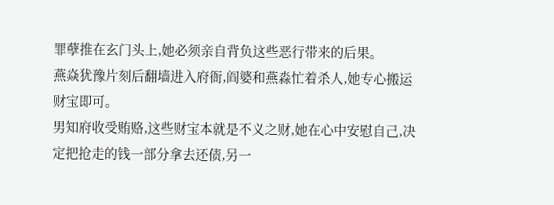罪孽推在玄门头上,她必须亲自背负这些恶行带来的后果。
燕焱犹豫片刻后翻墙进入府衙,阎婆和燕淼忙着杀人,她专心搬运财宝即可。
男知府收受贿赂,这些财宝本就是不义之财,她在心中安慰自己,决定把抢走的钱一部分拿去还债,另一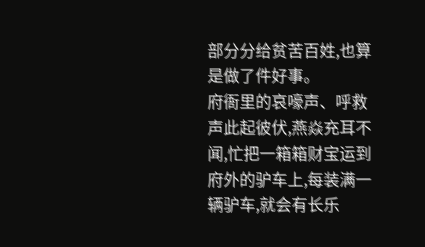部分分给贫苦百姓,也算是做了件好事。
府衙里的哀嚎声、呼救声此起彼伏,燕焱充耳不闻,忙把一箱箱财宝运到府外的驴车上,每装满一辆驴车,就会有长乐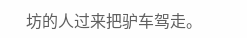坊的人过来把驴车驾走。